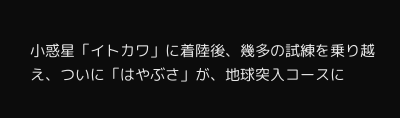小惑星「イトカワ」に着陸後、幾多の試練を乗り越え、ついに「はやぶさ」が、地球突入コースに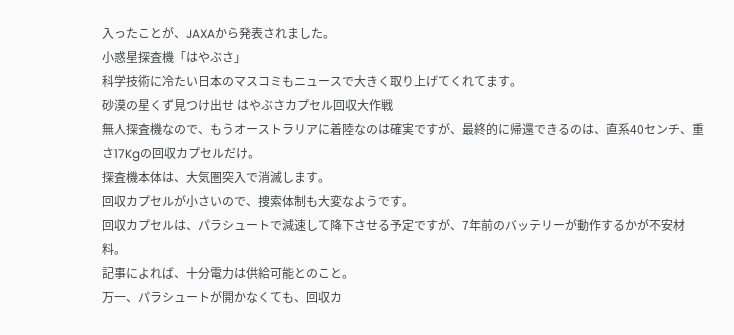入ったことが、JAXAから発表されました。
小惑星探査機「はやぶさ」
科学技術に冷たい日本のマスコミもニュースで大きく取り上げてくれてます。
砂漠の星くず見つけ出せ はやぶさカプセル回収大作戦
無人探査機なので、もうオーストラリアに着陸なのは確実ですが、最終的に帰還できるのは、直系40センチ、重さ17Kgの回収カプセルだけ。
探査機本体は、大気圏突入で消滅します。
回収カプセルが小さいので、捜索体制も大変なようです。
回収カプセルは、パラシュートで減速して降下させる予定ですが、7年前のバッテリーが動作するかが不安材料。
記事によれば、十分電力は供給可能とのこと。
万一、パラシュートが開かなくても、回収カ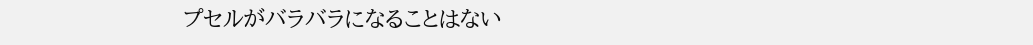プセルがバラバラになることはない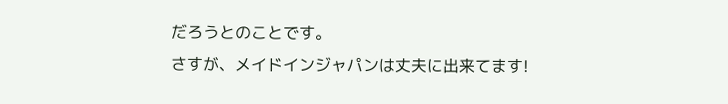だろうとのことです。
さすが、メイドインジャパンは丈夫に出来てます!